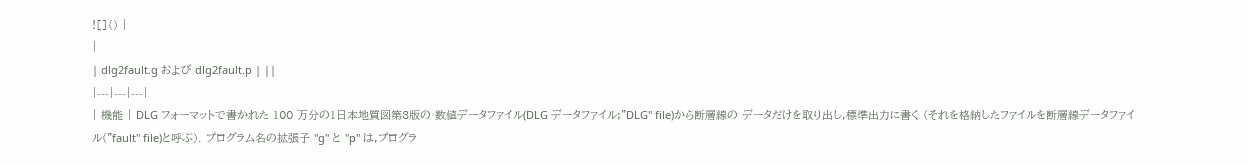![]() |
|
| dlg2fault.g および dlg2fault.p | ||
|---|---|---|
| 機能 | DLG フォーマットで書かれた 100 万分の1日本地質図第3版の 数値データファイル(DLG データファイル;"DLG" file)から断層線の データだけを取り出し,標準出力に書く (それを格納したファイルを断層線データファイル("fault" file)と呼ぶ). プログラム名の拡張子 "g" と "p" は,プログラ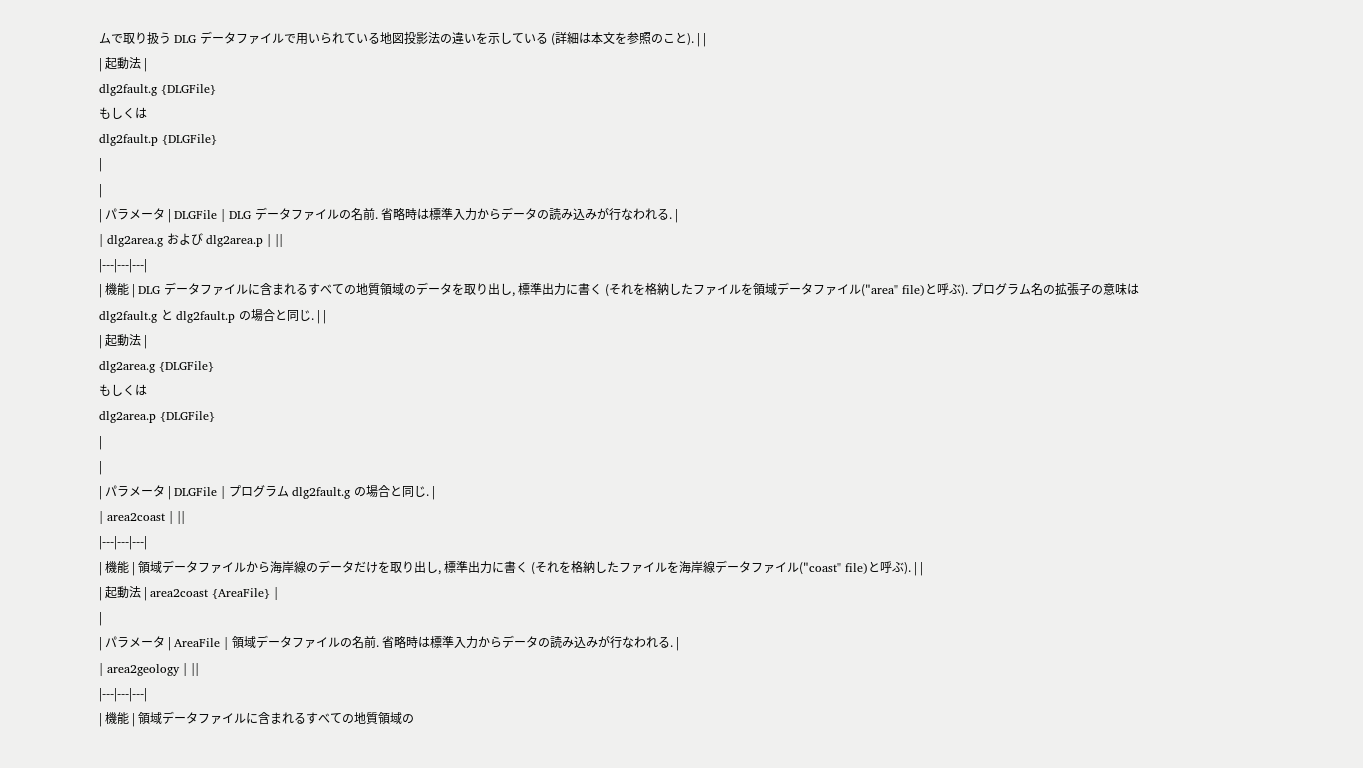ムで取り扱う DLG データファイルで用いられている地図投影法の違いを示している (詳細は本文を参照のこと). | |
| 起動法 |
dlg2fault.g {DLGFile}
もしくは
dlg2fault.p {DLGFile}
|
|
| パラメータ | DLGFile | DLG データファイルの名前. 省略時は標準入力からデータの読み込みが行なわれる. |
| dlg2area.g および dlg2area.p | ||
|---|---|---|
| 機能 | DLG データファイルに含まれるすべての地質領域のデータを取り出し, 標準出力に書く (それを格納したファイルを領域データファイル("area" file)と呼ぶ). プログラム名の拡張子の意味は dlg2fault.g と dlg2fault.p の場合と同じ. | |
| 起動法 |
dlg2area.g {DLGFile}
もしくは
dlg2area.p {DLGFile}
|
|
| パラメータ | DLGFile | プログラム dlg2fault.g の場合と同じ. |
| area2coast | ||
|---|---|---|
| 機能 | 領域データファイルから海岸線のデータだけを取り出し, 標準出力に書く (それを格納したファイルを海岸線データファイル("coast" file)と呼ぶ). | |
| 起動法 | area2coast {AreaFile} |
|
| パラメータ | AreaFile | 領域データファイルの名前. 省略時は標準入力からデータの読み込みが行なわれる. |
| area2geology | ||
|---|---|---|
| 機能 | 領域データファイルに含まれるすべての地質領域の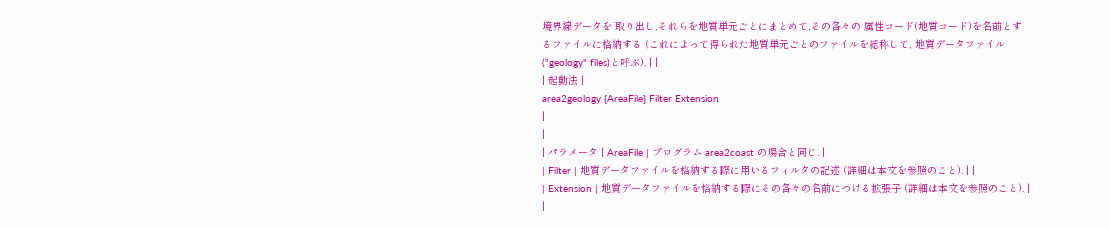境界線データを 取り出し,それらを地質単元ごとにまとめて,その各々の 属性コード(地質コード)を名前とするファイルに格納する (これによって得られた地質単元ごとのファイルを総称して, 地質データファイル("geology" files)と呼ぶ). | |
| 起動法 |
area2geology {AreaFile} Filter Extension
|
|
| パラメータ | AreaFile | プログラム area2coast の場合と同じ. |
| Filter | 地質データファイルを格納する際に用いるフィルタの記述 (詳細は本文を参照のこと). | |
| Extension | 地質データファイルを格納する際にその各々の名前につける拡張子 (詳細は本文を参照のこと). | |